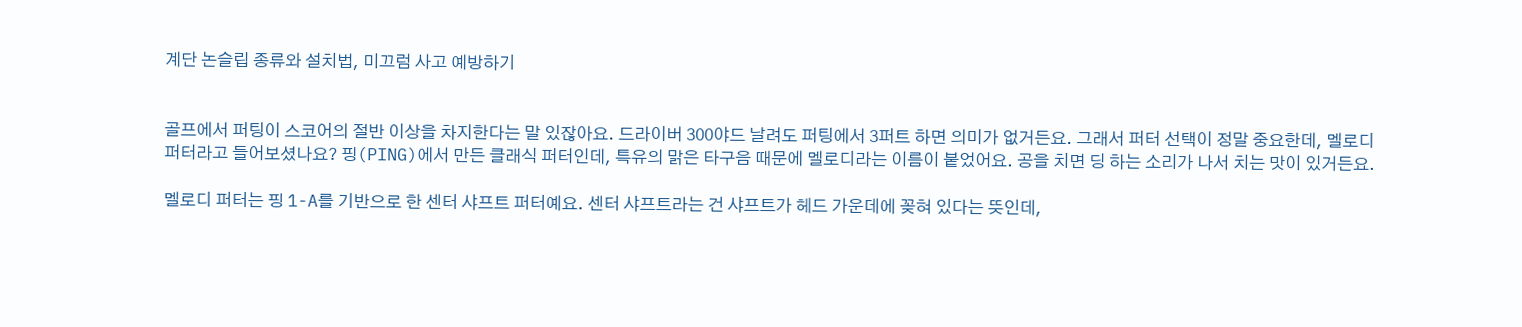계단 논슬립 종류와 설치법, 미끄럼 사고 예방하기


골프에서 퍼팅이 스코어의 절반 이상을 차지한다는 말 있잖아요. 드라이버 300야드 날려도 퍼팅에서 3퍼트 하면 의미가 없거든요. 그래서 퍼터 선택이 정말 중요한데, 멜로디 퍼터라고 들어보셨나요? 핑(PING)에서 만든 클래식 퍼터인데, 특유의 맑은 타구음 때문에 멜로디라는 이름이 붙었어요. 공을 치면 딩 하는 소리가 나서 치는 맛이 있거든요.

멜로디 퍼터는 핑 1-A를 기반으로 한 센터 샤프트 퍼터예요. 센터 샤프트라는 건 샤프트가 헤드 가운데에 꽂혀 있다는 뜻인데,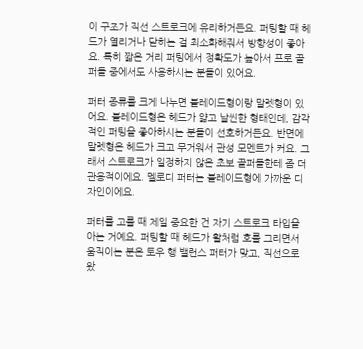이 구조가 직선 스트로크에 유리하거든요. 퍼팅할 때 헤드가 열리거나 닫히는 걸 최소화해줘서 방향성이 좋아요. 특히 짧은 거리 퍼팅에서 정확도가 높아서 프로 골퍼들 중에서도 사용하시는 분들이 있어요.

퍼터 종류를 크게 나누면 블레이드형이랑 말렛형이 있어요. 블레이드형은 헤드가 얇고 날씬한 형태인데, 감각적인 퍼팅을 좋아하시는 분들이 선호하거든요. 반면에 말렛형은 헤드가 크고 무거워서 관성 모멘트가 커요. 그래서 스트로크가 일정하지 않은 초보 골퍼들한테 좀 더 관용적이에요. 멜로디 퍼터는 블레이드형에 가까운 디자인이에요.

퍼터를 고를 때 제일 중요한 건 자기 스트로크 타입을 아는 거예요. 퍼팅할 때 헤드가 활처럼 호를 그리면서 움직이는 분은 토우 행 밸런스 퍼터가 맞고, 직선으로 왔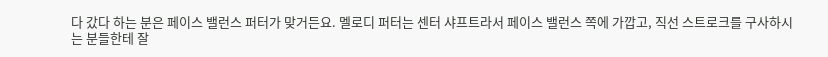다 갔다 하는 분은 페이스 밸런스 퍼터가 맞거든요. 멜로디 퍼터는 센터 샤프트라서 페이스 밸런스 쪽에 가깝고, 직선 스트로크를 구사하시는 분들한테 잘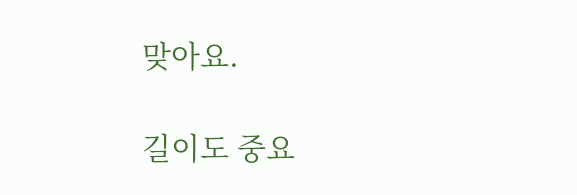맞아요.

길이도 중요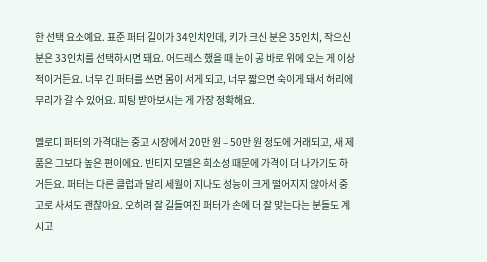한 선택 요소예요. 표준 퍼터 길이가 34인치인데, 키가 크신 분은 35인치, 작으신 분은 33인치를 선택하시면 돼요. 어드레스 했을 때 눈이 공 바로 위에 오는 게 이상적이거든요. 너무 긴 퍼터를 쓰면 몸이 서게 되고, 너무 짧으면 숙이게 돼서 허리에 무리가 갈 수 있어요. 피팅 받아보시는 게 가장 정확해요.

멜로디 퍼터의 가격대는 중고 시장에서 20만 원 – 50만 원 정도에 거래되고, 새 제품은 그보다 높은 편이에요. 빈티지 모델은 희소성 때문에 가격이 더 나가기도 하거든요. 퍼터는 다른 클럽과 달리 세월이 지나도 성능이 크게 떨어지지 않아서 중고로 사셔도 괜찮아요. 오히려 잘 길들여진 퍼터가 손에 더 잘 맞는다는 분들도 계시고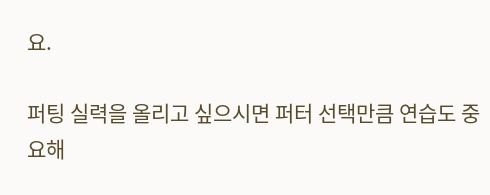요.

퍼팅 실력을 올리고 싶으시면 퍼터 선택만큼 연습도 중요해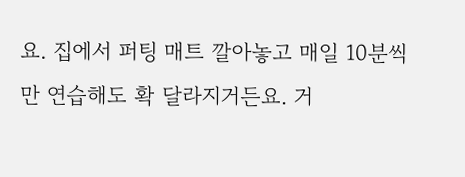요. 집에서 퍼팅 매트 깔아놓고 매일 10분씩만 연습해도 확 달라지거든요. 거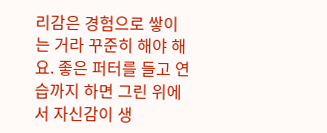리감은 경험으로 쌓이는 거라 꾸준히 해야 해요. 좋은 퍼터를 들고 연습까지 하면 그린 위에서 자신감이 생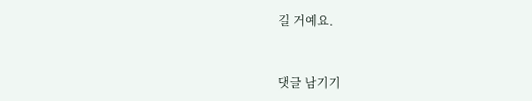길 거예요.


댓글 남기기